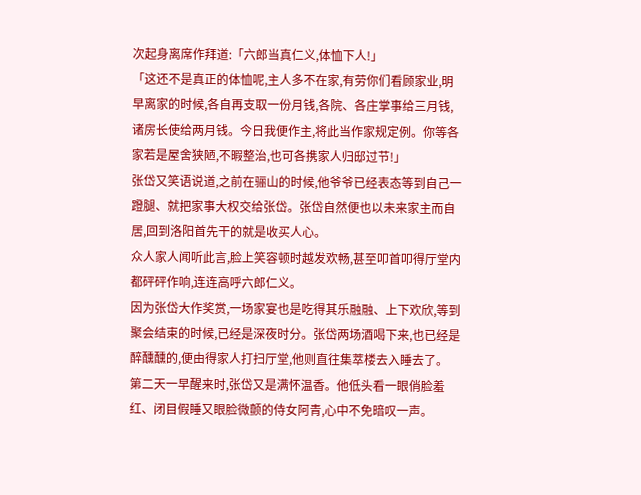次起身离席作拜道:「六郎当真仁义,体恤下人!」
「这还不是真正的体恤呢,主人多不在家,有劳你们看顾家业,明早离家的时候,各自再支取一份月钱,各院、各庄掌事给三月钱,诸房长使给两月钱。今日我便作主,将此当作家规定例。你等各家若是屋舍狭陋,不暇整治,也可各携家人归邸过节!」
张岱又笑语说道,之前在骊山的时候,他爷爷已经表态等到自己一蹬腿、就把家事大权交给张岱。张岱自然便也以未来家主而自居,回到洛阳首先干的就是收买人心。
众人家人闻听此言,脸上笑容顿时越发欢畅,甚至叩首叩得厅堂内都砰砰作响,连连高呼六郎仁义。
因为张岱大作奖赏,一场家宴也是吃得其乐融融、上下欢欣,等到聚会结束的时候,已经是深夜时分。张岱两场酒喝下来,也已经是醉醺醺的,便由得家人打扫厅堂,他则直往集萃楼去入睡去了。
第二天一早醒来时,张岱又是满怀温香。他低头看一眼俏脸羞红、闭目假睡又眼脸微颤的侍女阿青,心中不免暗叹一声。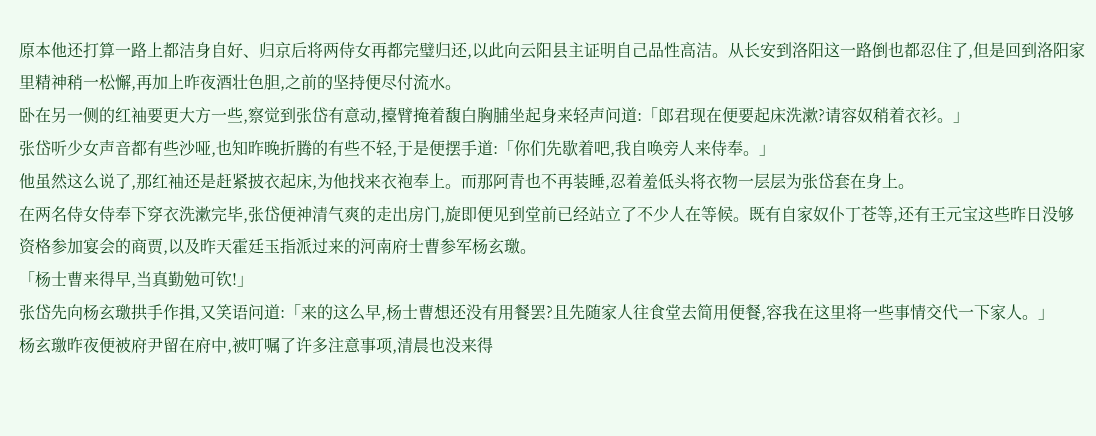原本他还打算一路上都洁身自好、归京后将两侍女再都完璧归还,以此向云阳县主证明自己品性高洁。从长安到洛阳这一路倒也都忍住了,但是回到洛阳家里精神稍一松懈,再加上昨夜酒壮色胆,之前的坚持便尽付流水。
卧在另一侧的红袖要更大方一些,察觉到张岱有意动,擡臂掩着馥白胸脯坐起身来轻声问道:「郎君现在便要起床洗漱?请容奴稍着衣衫。」
张岱听少女声音都有些沙哑,也知昨晚折腾的有些不轻,于是便摆手道:「你们先歇着吧,我自唤旁人来侍奉。」
他虽然这么说了,那红袖还是赶紧披衣起床,为他找来衣袍奉上。而那阿青也不再装睡,忍着羞低头将衣物一层层为张岱套在身上。
在两名侍女侍奉下穿衣洗漱完毕,张岱便神清气爽的走出房门,旋即便见到堂前已经站立了不少人在等候。既有自家奴仆丁苍等,还有王元宝这些昨日没够资格参加宴会的商贾,以及昨天霍廷玉指派过来的河南府士曹参军杨玄璬。
「杨士曹来得早,当真勤勉可钦!」
张岱先向杨玄璬拱手作揖,又笑语问道:「来的这么早,杨士曹想还没有用餐罢?且先随家人往食堂去简用便餐,容我在这里将一些事情交代一下家人。」
杨玄璬昨夜便被府尹留在府中,被叮嘱了许多注意事项,清晨也没来得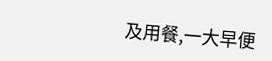及用餐,一大早便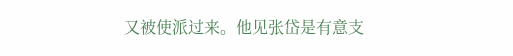又被使派过来。他见张岱是有意支